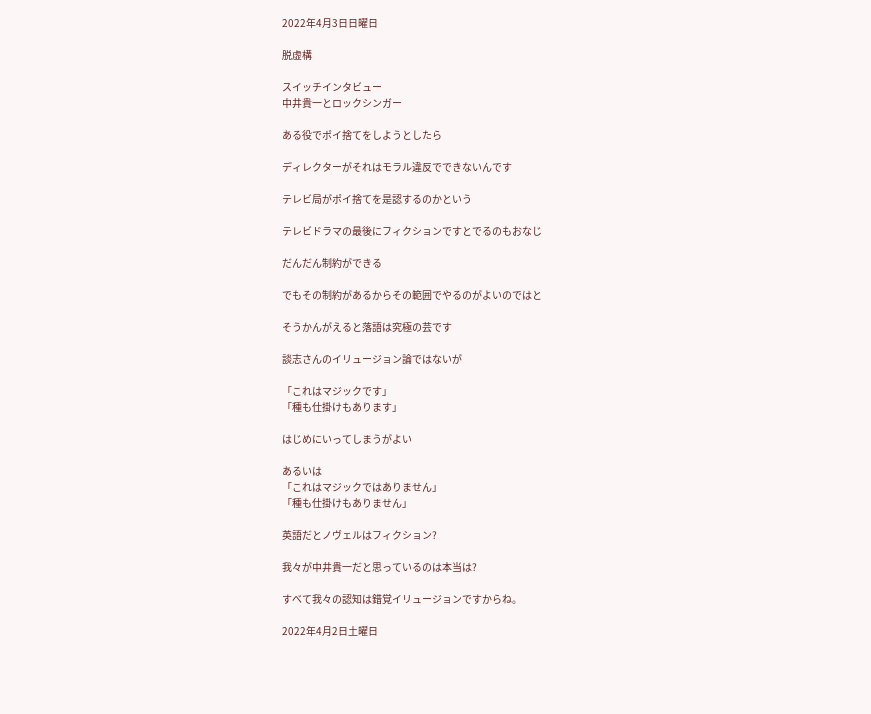2022年4月3日日曜日

脱虚構

スイッチインタビュー
中井貴一とロックシンガー

ある役でポイ捨てをしようとしたら

ディレクターがそれはモラル違反でできないんです

テレビ局がポイ捨てを是認するのかという

テレビドラマの最後にフィクションですとでるのもおなじ

だんだん制約ができる

でもその制約があるからその範囲でやるのがよいのではと

そうかんがえると落語は究極の芸です

談志さんのイリュージョン論ではないが

「これはマジックです」
「種も仕掛けもあります」

はじめにいってしまうがよい

あるいは
「これはマジックではありません」
「種も仕掛けもありません」

英語だとノヴェルはフィクション?

我々が中井貴一だと思っているのは本当は?

すべて我々の認知は錯覚イリュージョンですからね。

2022年4月2日土曜日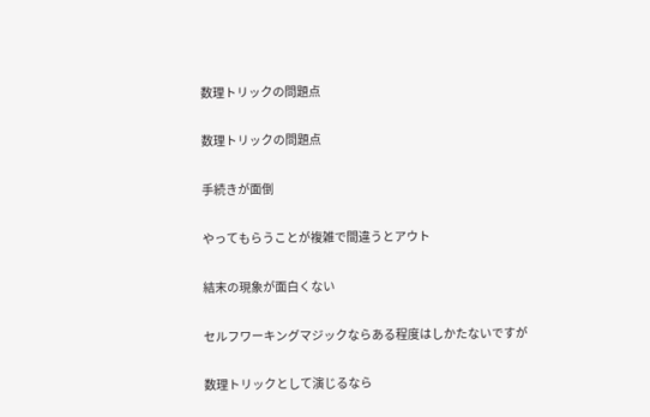数理トリックの問題点

数理トリックの問題点

手続きが面倒

やってもらうことが複雑で間違うとアウト

結末の現象が面白くない

セルフワーキングマジックならある程度はしかたないですが

数理トリックとして演じるなら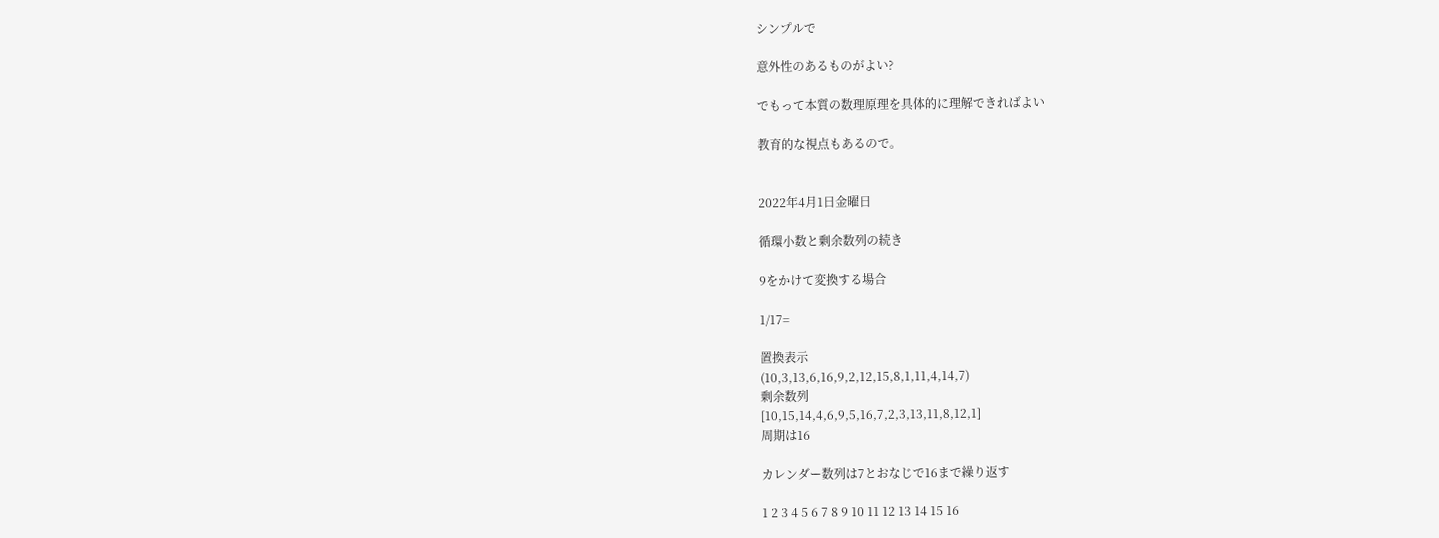シンプルで

意外性のあるものがよい?

でもって本質の数理原理を具体的に理解できればよい

教育的な視点もあるので。


2022年4月1日金曜日

循環小数と剰余数列の続き

9をかけて変換する場合

1/17=

置換表示
(10,3,13,6,16,9,2,12,15,8,1,11,4,14,7)
剰余数列
[10,15,14,4,6,9,5,16,7,2,3,13,11,8,12,1]
周期は16

カレンダー数列は7とおなじで16まで繰り返す

1 2 3 4 5 6 7 8 9 10 11 12 13 14 15 16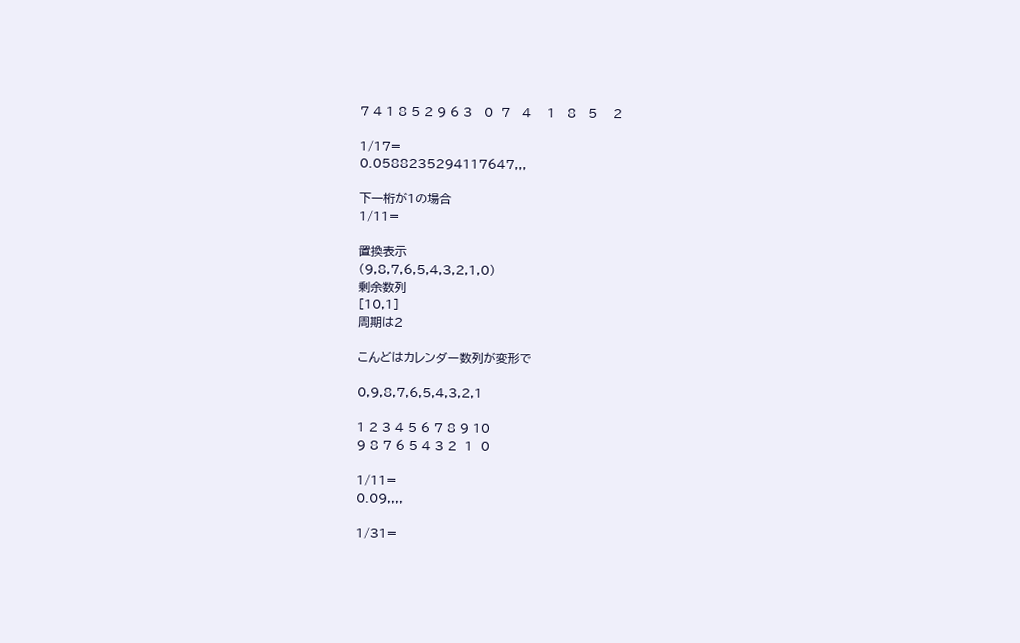7 4 1 8 5 2 9 6 3   0  7   4    1   8   5    2

1/17=
0.0588235294117647,,,

下一桁が1の場合
1/11=

置換表示
(9,8,7,6,5,4,3,2,1,0)
剰余数列
[10,1]
周期は2

こんどはカレンダー数列が変形で

0,9,8,7,6,5,4,3,2,1

1 2 3 4 5 6 7 8 9 10
9 8 7 6 5 4 3 2  1  0

1/11=
0.09,,,,

1/31=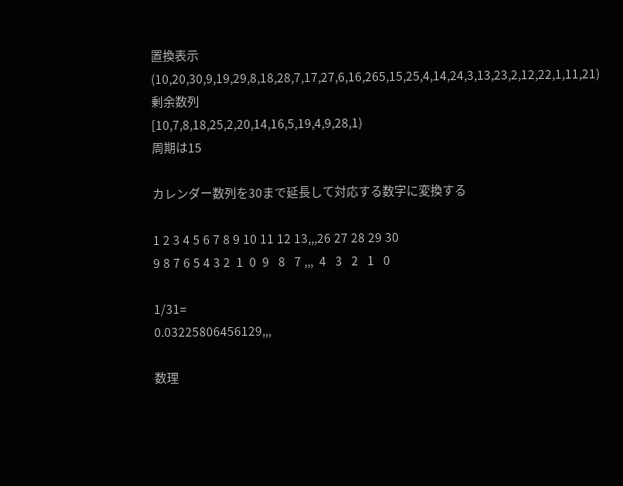置換表示
(10,20,30,9,19,29,8,18,28,7,17,27,6,16,265,15,25,4,14,24,3,13,23,2,12,22,1,11,21)
剰余数列
[10,7,8,18,25,2,20,14,16,5,19,4,9,28,1)
周期は15

カレンダー数列を30まで延長して対応する数字に変換する

1 2 3 4 5 6 7 8 9 10 11 12 13,,,26 27 28 29 30
9 8 7 6 5 4 3 2  1  0  9   8   7 ,,,  4   3   2   1   0

1/31=
0.03225806456129,,,

数理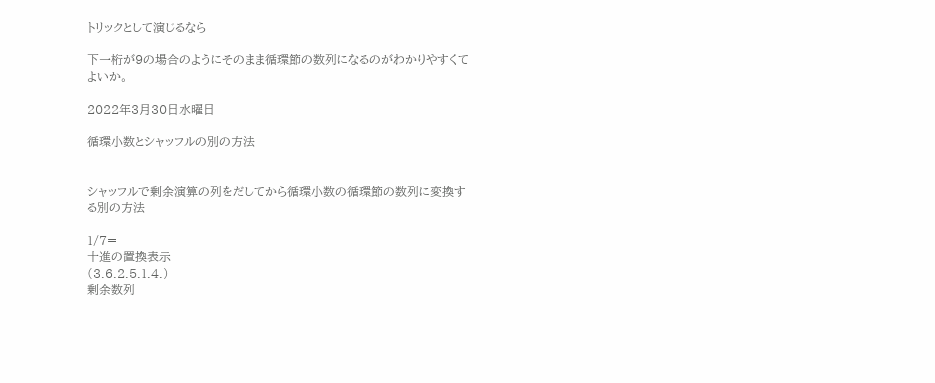トリックとして演じるなら

下一桁が9の場合のようにそのまま循環節の数列になるのがわかりやすくてよいか。

2022年3月30日水曜日

循環小数とシャッフルの別の方法


シャッフルで剰余演算の列をだしてから循環小数の循環節の数列に変換する別の方法

1/7=
十進の置換表示
(3.6.2.5.1.4.)
剰余数列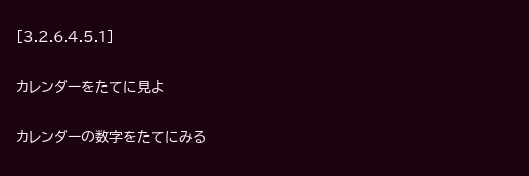[3.2.6.4.5.1]

カレンダーをたてに見よ

カレンダーの数字をたてにみる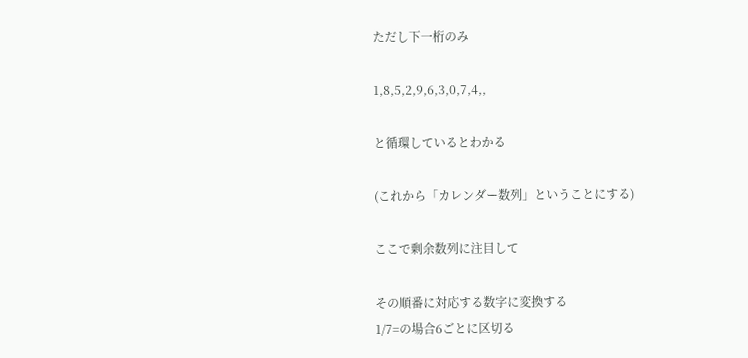ただし下一桁のみ

1,8,5,2,9,6,3,0,7,4,,

と循環しているとわかる

(これから「カレンダー数列」ということにする)

ここで剰余数列に注目して

その順番に対応する数字に変換する
1/7=の場合6ごとに区切る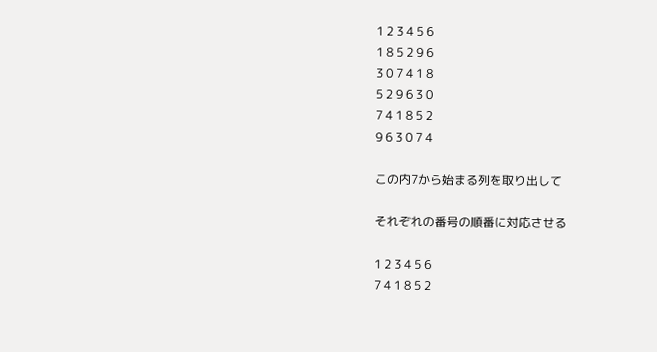1 2 3 4 5 6
1 8 5 2 9 6
3 0 7 4 1 8
5 2 9 6 3 0
7 4 1 8 5 2
9 6 3 0 7 4

この内7から始まる列を取り出して

それぞれの番号の順番に対応させる

1 2 3 4 5 6
7 4 1 8 5 2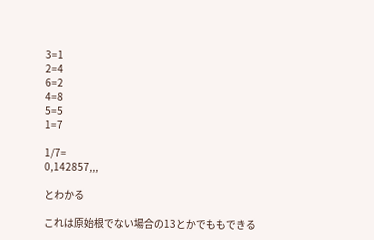3=1
2=4
6=2
4=8
5=5
1=7

1/7=
0,142857,,,

とわかる

これは原始根でない場合の13とかでももできる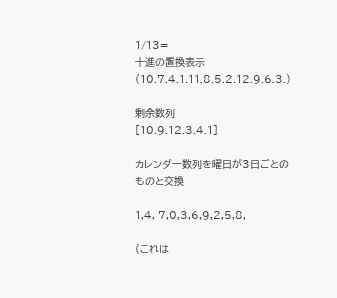1/13=
十進の置換表示
(10.7.4.1.11.8.5.2.12.9.6.3.)

剰余数列
[10.9.12.3.4.1]

カレンダー数列を曜日が3日ごとのものと交換

1,4, 7,0,3,6,9,2,5,8,

(これは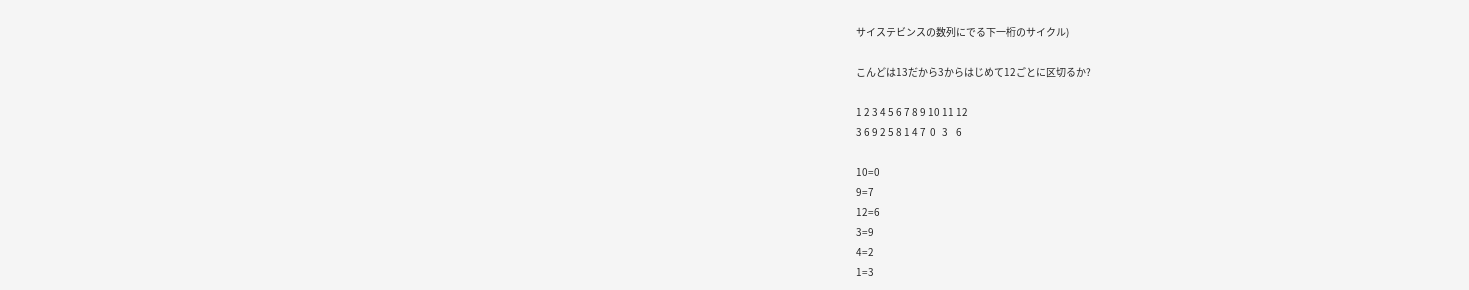サイステビンスの数列にでる下一桁のサイクル)

こんどは13だから3からはじめて12ごとに区切るか?

1 2 3 4 5 6 7 8 9 10 11 12
3 6 9 2 5 8 1 4 7  0   3    6

10=0
9=7
12=6
3=9
4=2
1=3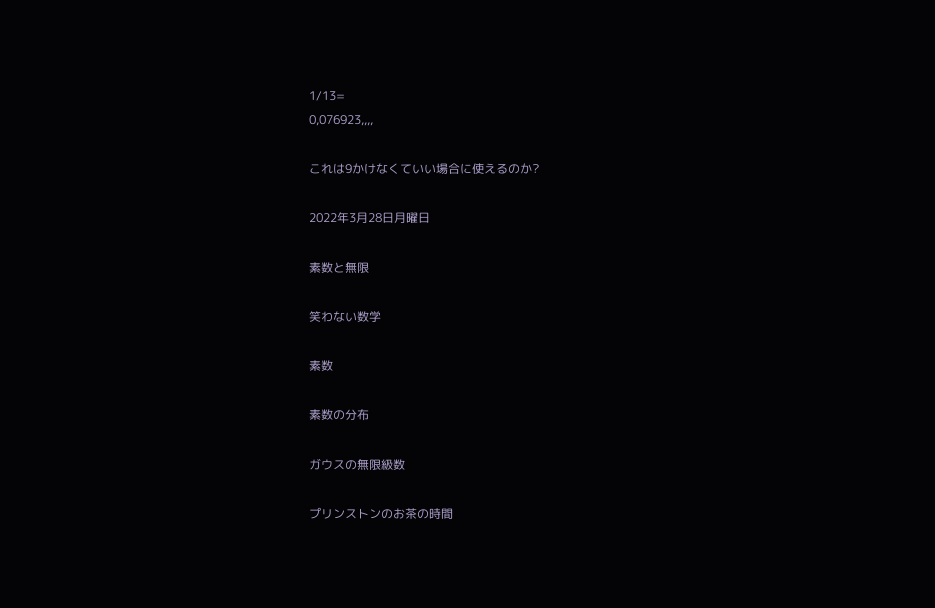1/13=
0,076923,,,,

これは9かけなくていい場合に使えるのか?

2022年3月28日月曜日

素数と無限

笑わない数学

素数

素数の分布

ガウスの無限級数

プリンストンのお茶の時間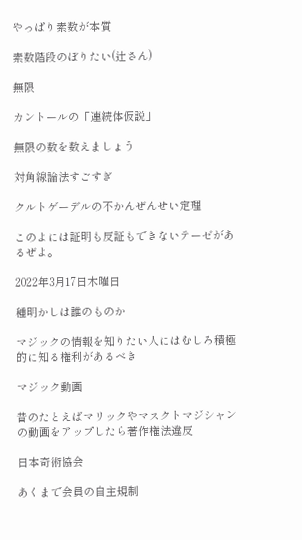やっぱり素数が本質

素数階段のぼりたい(辻さん)

無限

カントールの「連続体仮説」

無限の数を数えましょう

対角線論法すごすぎ

クルトゲーデルの不かんぜんせい定理

このよには証明も反証もできないテーゼがあるぜよ。

2022年3月17日木曜日

種明かしは誰のものか

マジックの情報を知りたい人にはむしろ積極的に知る権利があるべき

マジック動画

昔のたとえばマリックやマスクトマジシャンの動画をアップしたら著作権法違反

日本奇術協会

あくまで会員の自主規制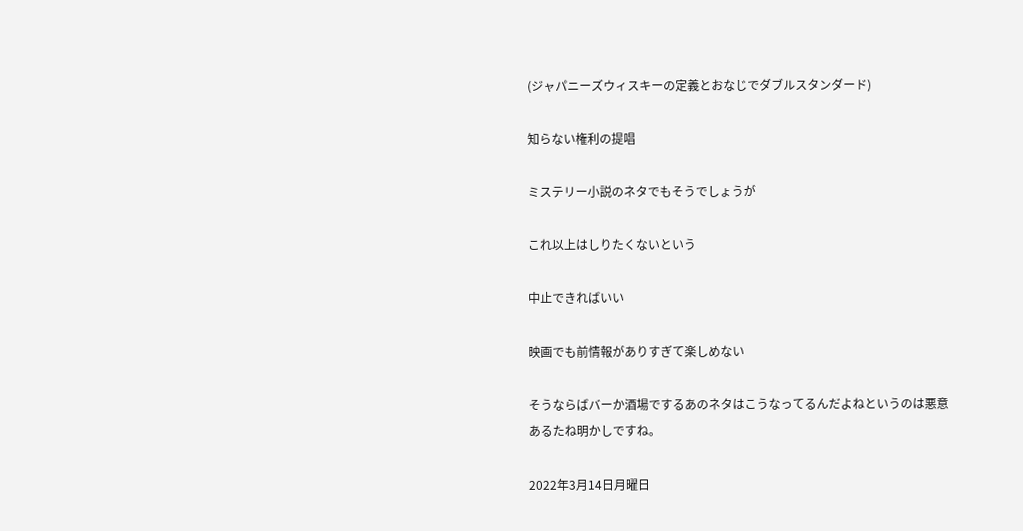(ジャパニーズウィスキーの定義とおなじでダブルスタンダード)

知らない権利の提唱

ミステリー小説のネタでもそうでしょうが

これ以上はしりたくないという

中止できればいい

映画でも前情報がありすぎて楽しめない

そうならばバーか酒場でするあのネタはこうなってるんだよねというのは悪意あるたね明かしですね。

2022年3月14日月曜日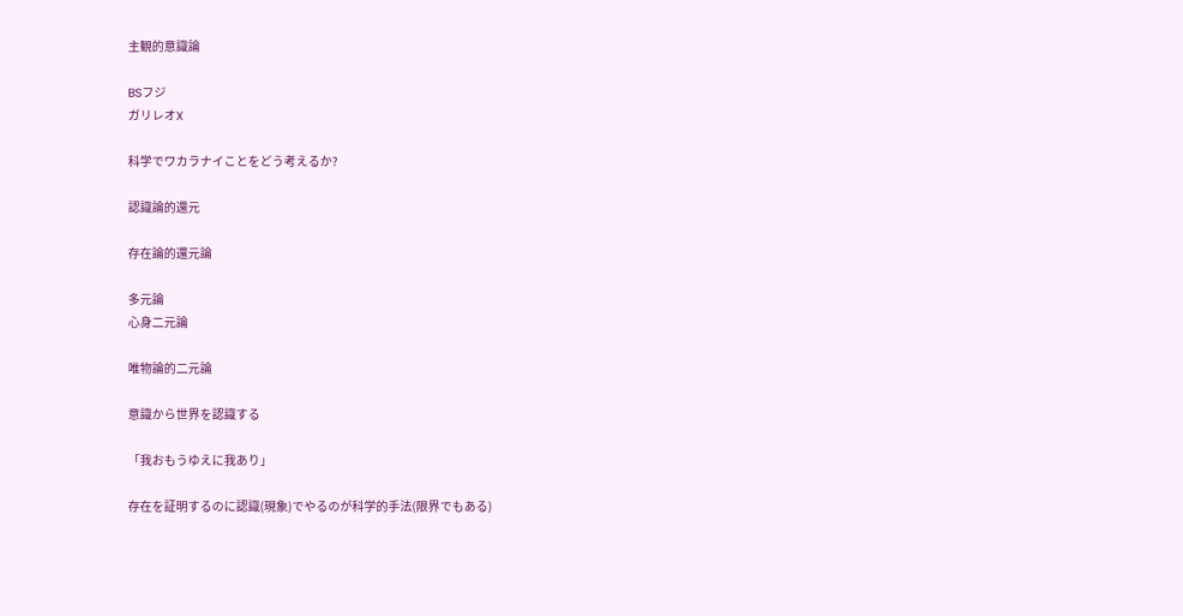主観的意識論

BSフジ
ガリレオX

科学でワカラナイことをどう考えるか?

認識論的還元

存在論的還元論

多元論
心身二元論

唯物論的二元論

意識から世界を認識する

「我おもうゆえに我あり」

存在を証明するのに認識(現象)でやるのが科学的手法(限界でもある)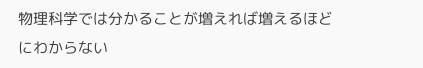物理科学では分かることが増えれば増えるほどにわからない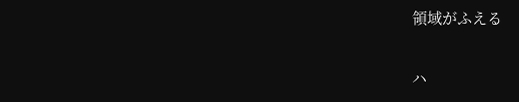領域がふえる

ハ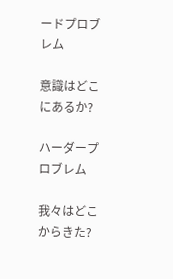ードプロブレム

意識はどこにあるか?

ハーダープロブレム

我々はどこからきた?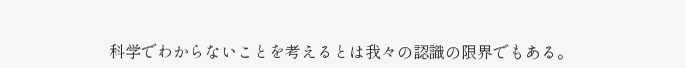科学でわからないことを考えるとは我々の認識の限界でもある。